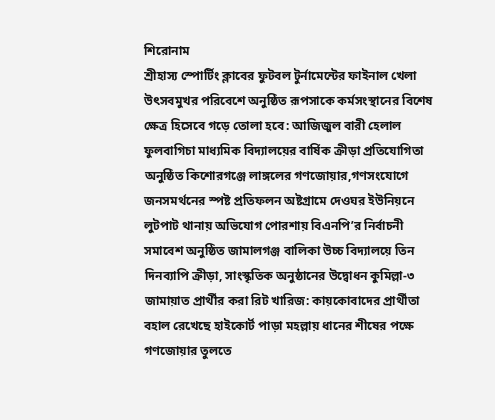শিরোনাম
শ্রীহাস্য স্পোর্টিং ক্লাবের ফুটবল টুর্নামেন্টের ফাইনাল খেলা উৎসবমুখর পরিবেশে অনুষ্ঠিত রূপসাকে কর্মসংস্থানের বিশেষ ক্ষেত্র হিসেবে গড়ে তোলা হবে: আজিজুল বারী হেলাল ফুলবাগিচা মাধ্যমিক বিদ্যালয়ের বার্ষিক ক্রীড়া প্রতিযোগিতা অনুষ্ঠিত কিশোরগঞ্জে লাঙ্গলের গণজোয়ার,গণসংযোগে জনসমর্থনের স্পষ্ট প্রতিফলন অষ্টগ্রামে দেওঘর ইউনিয়নে লুটপাট থানায় অভিযোগ পোরশায় বিএনপি’র নির্বাচনী সমাবেশ অনুষ্ঠিত জামালগঞ্জ বালিকা উচ্চ বিদ্যালয়ে তিন দিনব্যাপি ক্রীড়া, সাংস্কৃতিক অনুষ্ঠানের উদ্বোধন কুমিল্লা-৩ জামায়াত প্রার্থীর করা রিট খারিজ: কায়কোবাদের প্রার্থীতা বহাল রেখেছে হাইকোর্ট পাড়া মহল্লায় ধানের শীষের পক্ষে গণজোয়ার তুলতে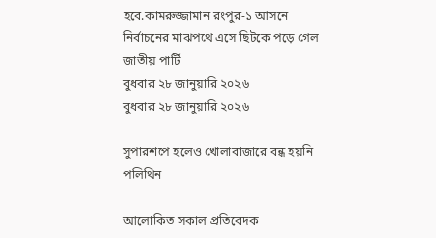হবে.কামরুজ্জামান রংপুর-১ আসনে নির্বাচনের মাঝপথে এসে ছিটকে পড়ে গেল জাতীয় পার্টি
বুধবার ২৮ জানুয়ারি ২০২৬
বুধবার ২৮ জানুয়ারি ২০২৬

সুপারশপে হলেও খোলাবাজারে বন্ধ হয়নি পলিথিন

আলোকিত সকাল প্রতিবেদক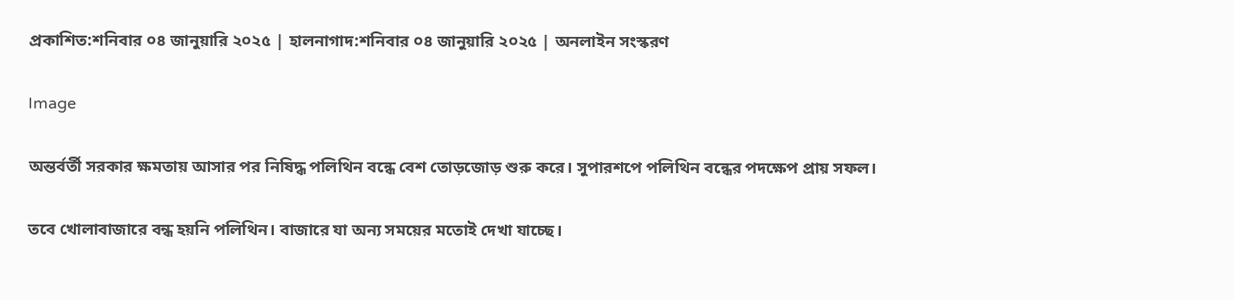প্রকাশিত:শনিবার ০৪ জানুয়ারি ২০২৫ | হালনাগাদ:শনিবার ০৪ জানুয়ারি ২০২৫ | অনলাইন সংস্করণ

Image

অন্তর্বর্তী সরকার ক্ষমতায় আসার পর নিষিদ্ধ পলিথিন বন্ধে বেশ তোড়জোড় শুরু করে। সুপারশপে পলিথিন বন্ধের পদক্ষেপ প্রায় সফল।

তবে খোলাবাজারে বন্ধ হয়নি পলিথিন। বাজারে যা অন্য সময়ের মতোই দেখা যাচ্ছে।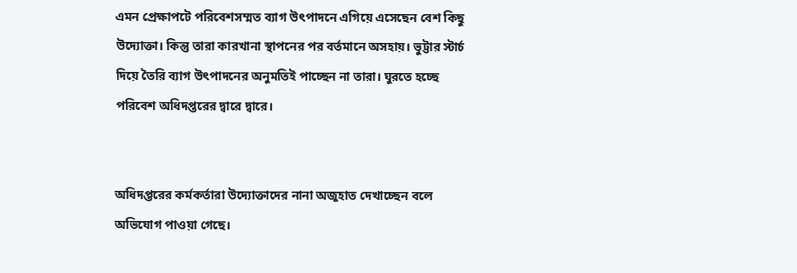এমন প্রেক্ষাপটে পরিবেশসম্মত ব্যাগ উৎপাদনে এগিয়ে এসেছেন বেশ কিছু উদ্যোক্তা। কিন্তু তারা কারখানা স্থাপনের পর বর্তমানে অসহায়। ভুট্টার স্টার্চ দিয়ে তৈরি ব্যাগ উৎপাদনের অনুমতিই পাচ্ছেন না তারা। ঘুরতে হচ্ছে পরিবেশ অধিদপ্তরের দ্বারে দ্বারে।


অধিদপ্তরের কর্মকর্তারা উদ্যোক্তাদের নানা অজুহাত দেখাচ্ছেন বলে অভিযোগ পাওয়া গেছে।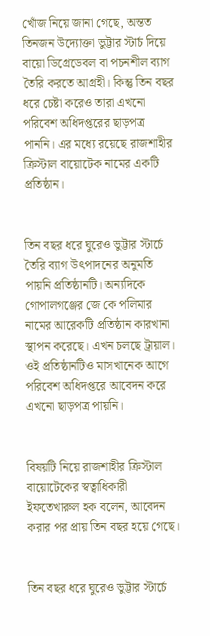খোঁজ নিয়ে জানা গেছে, অন্তত তিনজন উদ্যোক্তা ভুট্টার স্টার্চ দিয়ে বায়ো ডিগ্রেডেবল বা পচনশীল ব্যাগ তৈরি করতে আগ্রহী। কিন্তু তিন বছর ধরে চেষ্টা করেও তারা এখনো পরিবেশ অধিদপ্তরের ছাড়পত্র পাননি। এর মধ্যে রয়েছে রাজশাহীর ক্রিস্টাল বায়োটেক নামের একটি প্রতিষ্ঠান।


তিন বছর ধরে ঘুরেও ভুট্টার স্টার্চে তৈরি ব্যাগ উৎপাদনের অনুমতি পায়নি প্রতিষ্ঠানটি। অন্যদিকে গোপালগঞ্জের জে কে পলিমার নামের আরেকটি প্রতিষ্ঠান কারখানা স্থাপন করেছে। এখন চলছে ট্রায়াল। ওই প্রতিষ্ঠানটিও মাসখানেক আগে পরিবেশ অধিদপ্তরে আবেদন করে এখনো ছাড়পত্র পায়নি।


বিষয়টি নিয়ে রাজশাহীর ক্রিস্টাল বায়োটেকের স্বত্বাধিকারী ইফতেখারুল হক বলেন, আবেদন করার পর প্রায় তিন বছর হয়ে গেছে।


তিন বছর ধরে ঘুরেও ভুট্টার স্টার্চে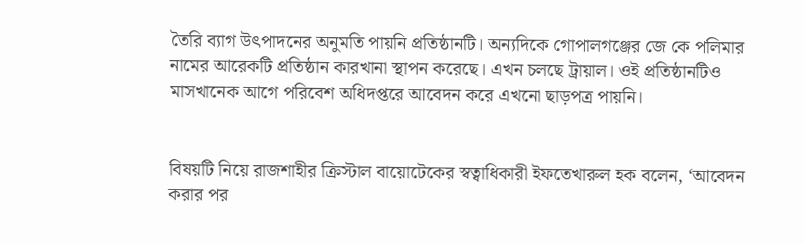তৈরি ব্যাগ উৎপাদনের অনুমতি পায়নি প্রতিষ্ঠানটি। অন্যদিকে গোপালগঞ্জের জে কে পলিমার নামের আরেকটি প্রতিষ্ঠান কারখানা স্থাপন করেছে। এখন চলছে ট্রায়াল। ওই প্রতিষ্ঠানটিও মাসখানেক আগে পরিবেশ অধিদপ্তরে আবেদন করে এখনো ছাড়পত্র পায়নি।


বিষয়টি নিয়ে রাজশাহীর ক্রিস্টাল বায়োটেকের স্বত্বাধিকারী ইফতেখারুল হক বলেন, ‘আবেদন করার পর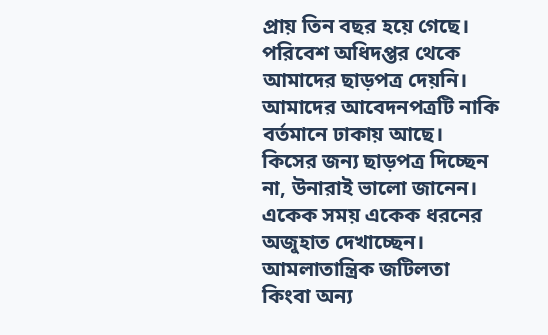প্রায় তিন বছর হয়ে গেছে। পরিবেশ অধিদপ্তর থেকে আমাদের ছাড়পত্র দেয়নি। আমাদের আবেদনপত্রটি নাকি বর্তমানে ঢাকায় আছে। কিসের জন্য ছাড়পত্র দিচ্ছেন না, উনারাই ভালো জানেন। একেক সময় একেক ধরনের অজুহাত দেখাচ্ছেন। আমলাতান্ত্রিক জটিলতা কিংবা অন্য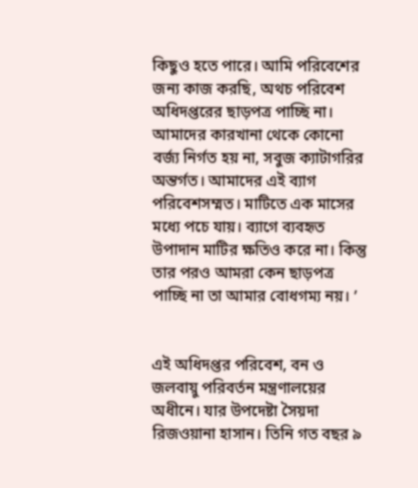কিছুও হতে পারে। আমি পরিবেশের জন্য কাজ করছি, অথচ পরিবেশ অধিদপ্তরের ছাড়পত্র পাচ্ছি না। আমাদের কারখানা থেকে কোনো বর্জ্য নির্গত হয় না, সবুজ ক্যাটাগরির অন্তর্গত। আমাদের এই ব্যাগ পরিবেশসম্মত। মাটিতে এক মাসের মধ্যে পচে যায়। ব্যাগে ব্যবহৃত উপাদান মাটির ক্ষতিও করে না। কিন্তু তার পরও আমরা কেন ছাড়পত্র পাচ্ছি না তা আমার বোধগম্য নয়। ’


এই অধিদপ্তর পরিবেশ, বন ও জলবায়ু পরিবর্তন মন্ত্রণালয়ের অধীনে। যার উপদেষ্টা সৈয়দা রিজওয়ানা হাসান। তিনি গত বছর ৯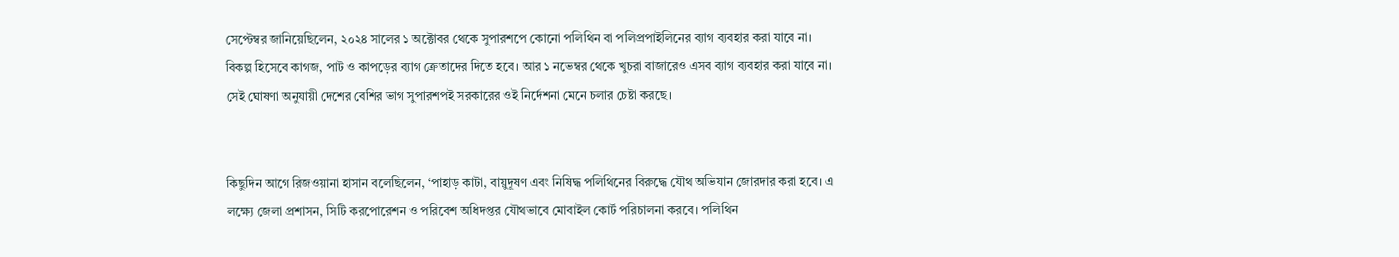সেপ্টেম্বর জানিয়েছিলেন, ২০২৪ সালের ১ অক্টোবর থেকে সুপারশপে কোনো পলিথিন বা পলিপ্রপাইলিনের ব্যাগ ব্যবহার করা যাবে না। বিকল্প হিসেবে কাগজ, পাট ও কাপড়ের ব্যাগ ক্রেতাদের দিতে হবে। আর ১ নভেম্বর থেকে খুচরা বাজারেও এসব ব্যাগ ব্যবহার করা যাবে না। সেই ঘোষণা অনুযায়ী দেশের বেশির ভাগ সুপারশপই সরকারের ওই নির্দেশনা মেনে চলার চেষ্টা করছে।


কিছুদিন আগে রিজওয়ানা হাসান বলেছিলেন, ‘পাহাড় কাটা, বায়ুদূষণ এবং নিষিদ্ধ পলিথিনের বিরুদ্ধে যৌথ অভিযান জোরদার করা হবে। এ লক্ষ্যে জেলা প্রশাসন, সিটি করপোরেশন ও পরিবেশ অধিদপ্তর যৌথভাবে মোবাইল কোর্ট পরিচালনা করবে। পলিথিন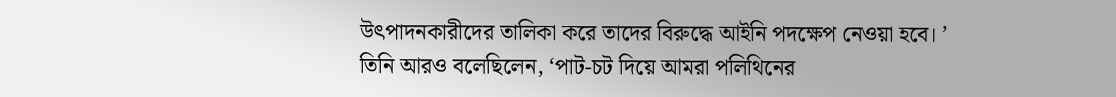উৎপাদনকারীদের তালিকা করে তাদের বিরুদ্ধে আইনি পদক্ষেপ নেওয়া হবে। ’ তিনি আরও বলেছিলেন, ‘পাট-চট দিয়ে আমরা পলিথিনের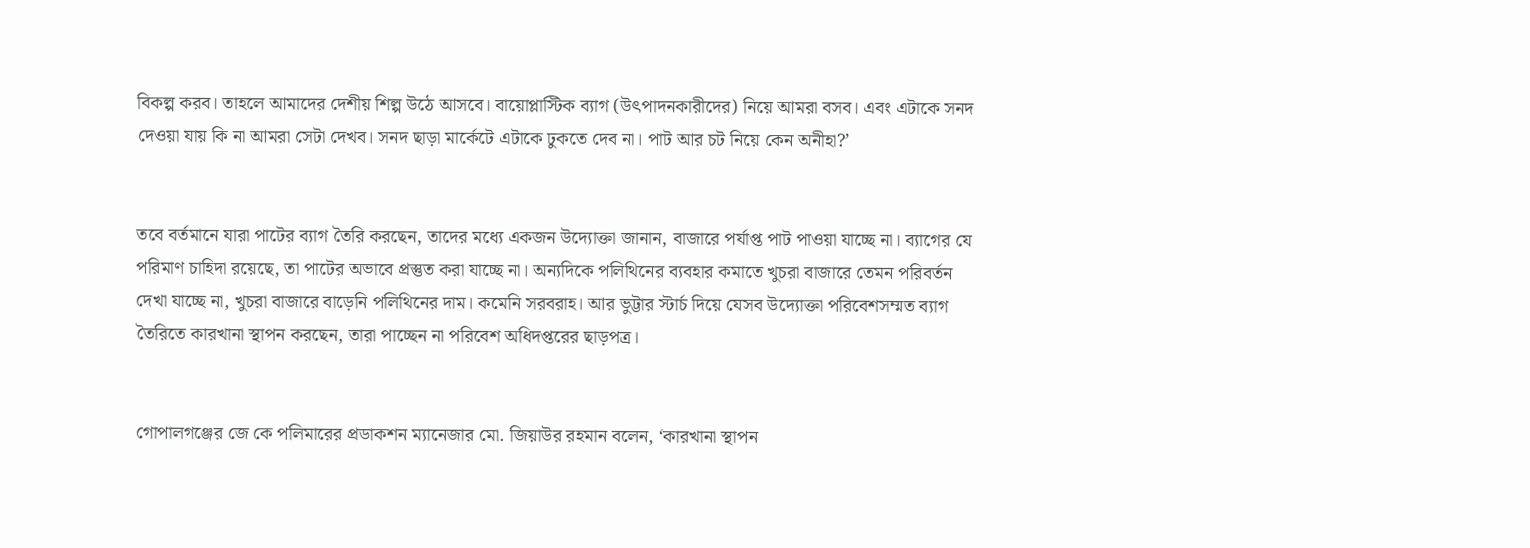বিকল্প করব। তাহলে আমাদের দেশীয় শিল্প উঠে আসবে। বায়োপ্লাস্টিক ব্যাগ (উৎপাদনকারীদের) নিয়ে আমরা বসব। এবং এটাকে সনদ দেওয়া যায় কি না আমরা সেটা দেখব। সনদ ছাড়া মার্কেটে এটাকে ঢুকতে দেব না। পাট আর চট নিয়ে কেন অনীহা?’


তবে বর্তমানে যারা পাটের ব্যাগ তৈরি করছেন, তাদের মধ্যে একজন উদ্যোক্তা জানান, বাজারে পর্যাপ্ত পাট পাওয়া যাচ্ছে না। ব্যাগের যে পরিমাণ চাহিদা রয়েছে, তা পাটের অভাবে প্রস্তুত করা যাচ্ছে না। অন্যদিকে পলিথিনের ব্যবহার কমাতে খুচরা বাজারে তেমন পরিবর্তন দেখা যাচ্ছে না, খুচরা বাজারে বাড়েনি পলিথিনের দাম। কমেনি সরবরাহ। আর ভুট্টার স্টার্চ দিয়ে যেসব উদ্যোক্তা পরিবেশসম্মত ব্যাগ তৈরিতে কারখানা স্থাপন করছেন, তারা পাচ্ছেন না পরিবেশ অধিদপ্তরের ছাড়পত্র।


গোপালগঞ্জের জে কে পলিমারের প্রডাকশন ম্যানেজার মো. জিয়াউর রহমান বলেন, ‘কারখানা স্থাপন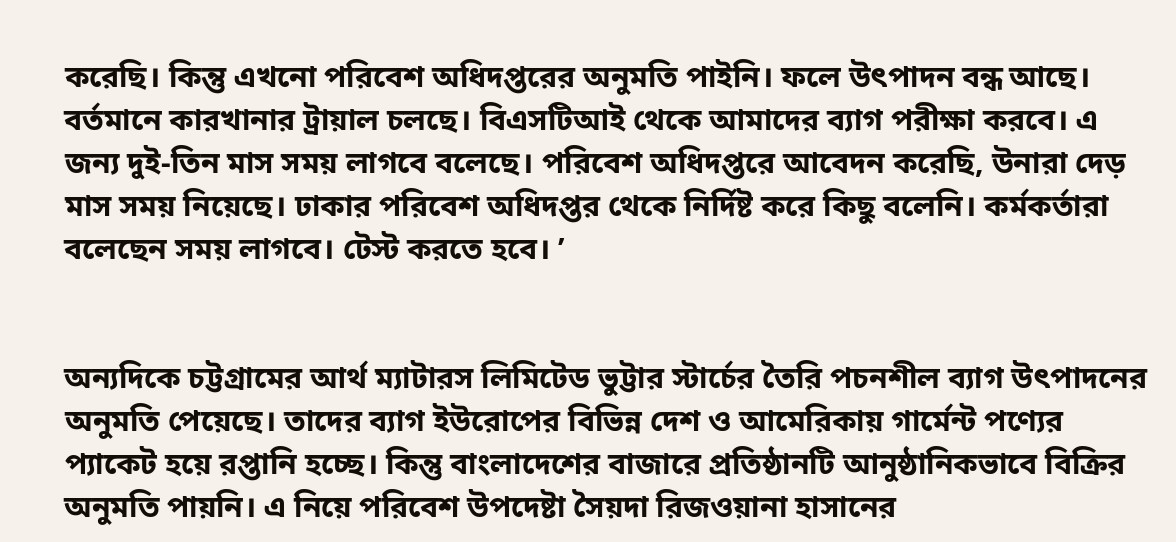করেছি। কিন্তু এখনো পরিবেশ অধিদপ্তরের অনুমতি পাইনি। ফলে উৎপাদন বন্ধ আছে। বর্তমানে কারখানার ট্রায়াল চলছে। বিএসটিআই থেকে আমাদের ব্যাগ পরীক্ষা করবে। এ জন্য দুই-তিন মাস সময় লাগবে বলেছে। পরিবেশ অধিদপ্তরে আবেদন করেছি, উনারা দেড় মাস সময় নিয়েছে। ঢাকার পরিবেশ অধিদপ্তর থেকে নির্দিষ্ট করে কিছু বলেনি। কর্মকর্তারা বলেছেন সময় লাগবে। টেস্ট করতে হবে। ’


অন্যদিকে চট্টগ্রামের আর্থ ম্যাটারস লিমিটেড ভুট্টার স্টার্চের তৈরি পচনশীল ব্যাগ উৎপাদনের অনুমতি পেয়েছে। তাদের ব্যাগ ইউরোপের বিভিন্ন দেশ ও আমেরিকায় গার্মেন্ট পণ্যের প্যাকেট হয়ে রপ্তানি হচ্ছে। কিন্তু বাংলাদেশের বাজারে প্রতিষ্ঠানটি আনুষ্ঠানিকভাবে বিক্রির অনুমতি পায়নি। এ নিয়ে পরিবেশ উপদেষ্টা সৈয়দা রিজওয়ানা হাসানের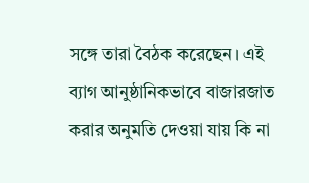সঙ্গে তারা বৈঠক করেছেন। এই ব্যাগ আনুষ্ঠানিকভাবে বাজারজাত করার অনুমতি দেওয়া যায় কি না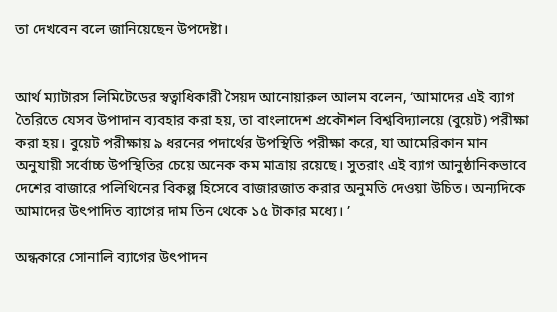তা দেখবেন বলে জানিয়েছেন উপদেষ্টা।


আর্থ ম্যাটারস লিমিটেডের স্বত্বাধিকারী সৈয়দ আনোয়ারুল আলম বলেন, ‘আমাদের এই ব্যাগ তৈরিতে যেসব উপাদান ব্যবহার করা হয়, তা বাংলাদেশ প্রকৌশল বিশ্ববিদ্যালয়ে (বুয়েট) পরীক্ষা করা হয়। বুয়েট পরীক্ষায় ৯ ধরনের পদার্থের উপস্থিতি পরীক্ষা করে, যা আমেরিকান মান অনুযায়ী সর্বোচ্চ উপস্থিতির চেয়ে অনেক কম মাত্রায় রয়েছে। সুতরাং এই ব্যাগ আনুষ্ঠানিকভাবে দেশের বাজারে পলিথিনের বিকল্প হিসেবে বাজারজাত করার অনুমতি দেওয়া উচিত। অন্যদিকে আমাদের উৎপাদিত ব্যাগের দাম তিন থেকে ১৫ টাকার মধ্যে। ’

অন্ধকারে সোনালি ব্যাগের উৎপাদন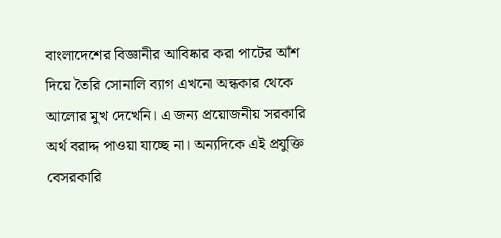বাংলাদেশের বিজ্ঞানীর আবিষ্কার করা পাটের আঁশ দিয়ে তৈরি সোনালি ব্যাগ এখনো অন্ধকার থেকে আলোর মুখ দেখেনি। এ জন্য প্রয়োজনীয় সরকারি অর্থ বরাদ্দ পাওয়া যাচ্ছে না। অন্যদিকে এই প্রযুক্তি বেসরকারি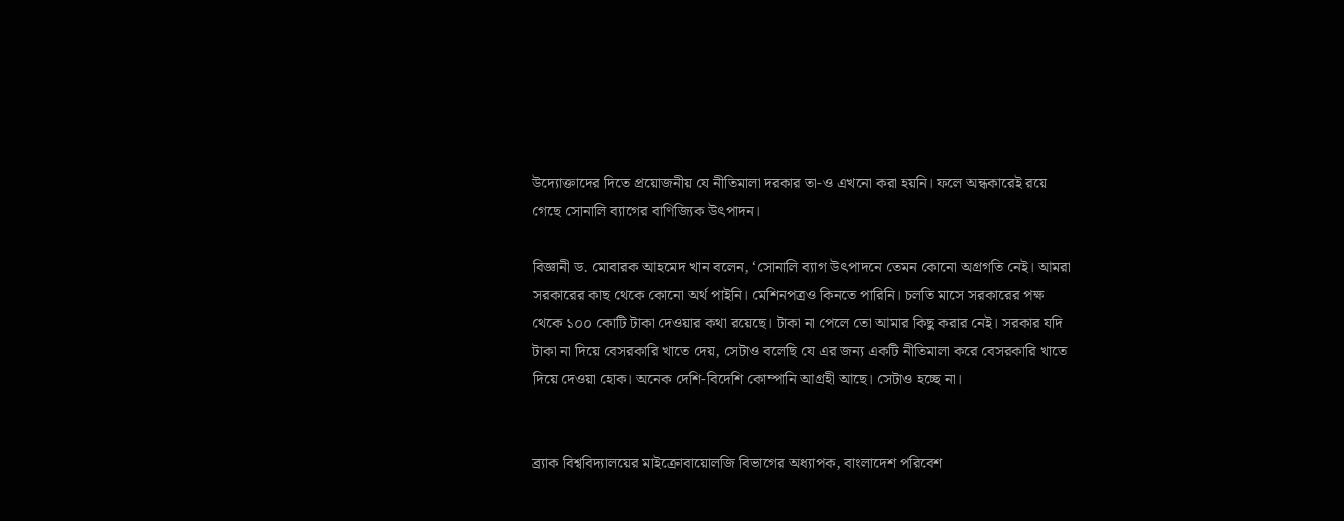উদ্যোক্তাদের দিতে প্রয়োজনীয় যে নীতিমালা দরকার তা-ও এখনো করা হয়নি। ফলে অন্ধকারেই রয়ে গেছে সোনালি ব্যাগের বাণিজ্যিক উৎপাদন।

বিজ্ঞানী ড. মোবারক আহমেদ খান বলেন, ‘সোনালি ব্যাগ উৎপাদনে তেমন কোনো অগ্রগতি নেই। আমরা সরকারের কাছ থেকে কোনো অর্থ পাইনি। মেশিনপত্রও কিনতে পারিনি। চলতি মাসে সরকারের পক্ষ থেকে ১০০ কোটি টাকা দেওয়ার কথা রয়েছে। টাকা না পেলে তো আমার কিছু করার নেই। সরকার যদি টাকা না দিয়ে বেসরকারি খাতে দেয়, সেটাও বলেছি যে এর জন্য একটি নীতিমালা করে বেসরকারি খাতে দিয়ে দেওয়া হোক। অনেক দেশি-বিদেশি কোম্পানি আগ্রহী আছে। সেটাও হচ্ছে না।


ব্র্যাক বিশ্ববিদ্যালয়ের মাইক্রোবায়োলজি বিভাগের অধ্যাপক, বাংলাদেশ পরিবেশ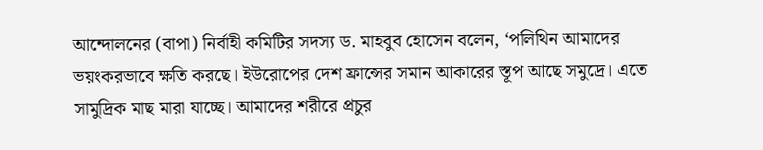আন্দোলনের (বাপা) নির্বাহী কমিটির সদস্য ড. মাহবুব হোসেন বলেন, ‘পলিথিন আমাদের ভয়ংকরভাবে ক্ষতি করছে। ইউরোপের দেশ ফ্রান্সের সমান আকারের স্তূপ আছে সমুদ্রে। এতে সামুদ্রিক মাছ মারা যাচ্ছে। আমাদের শরীরে প্রচুর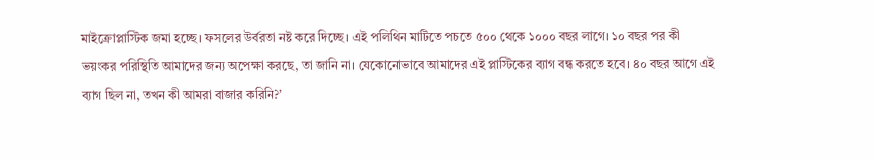মাইক্রোপ্লাস্টিক জমা হচ্ছে। ফসলের উর্বরতা নষ্ট করে দিচ্ছে। এই পলিথিন মাটিতে পচতে ৫০০ থেকে ১০০০ বছর লাগে। ১০ বছর পর কী ভয়ংকর পরিস্থিতি আমাদের জন্য অপেক্ষা করছে, তা জানি না। যেকোনোভাবে আমাদের এই প্লাস্টিকের ব্যাগ বন্ধ করতে হবে। ৪০ বছর আগে এই ব্যাগ ছিল না, তখন কী আমরা বাজার করিনি?’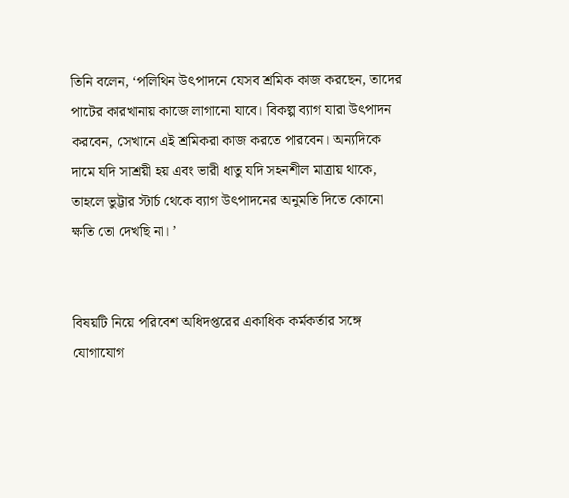তিনি বলেন, ‘পলিথিন উৎপাদনে যেসব শ্রমিক কাজ করছেন, তাদের পাটের কারখানায় কাজে লাগানো যাবে। বিকল্প ব্যাগ যারা উৎপাদন করবেন, সেখানে এই শ্রমিকরা কাজ করতে পারবেন। অন্যদিকে দামে যদি সাশ্রয়ী হয় এবং ভারী ধাতু যদি সহনশীল মাত্রায় থাকে, তাহলে ভুট্টার স্টার্চ থেকে ব্যাগ উৎপাদনের অনুমতি দিতে কোনো ক্ষতি তো দেখছি না। ’


বিষয়টি নিয়ে পরিবেশ অধিদপ্তরের একাধিক কর্মকর্তার সঙ্গে যোগাযোগ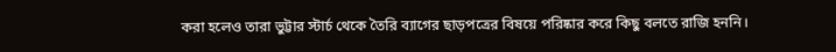করা হলেও তারা ভুট্টার স্টার্চ থেকে তৈরি ব্যাগের ছাড়পত্রের বিষয়ে পরিষ্কার করে কিছু বলতে রাজি হননি।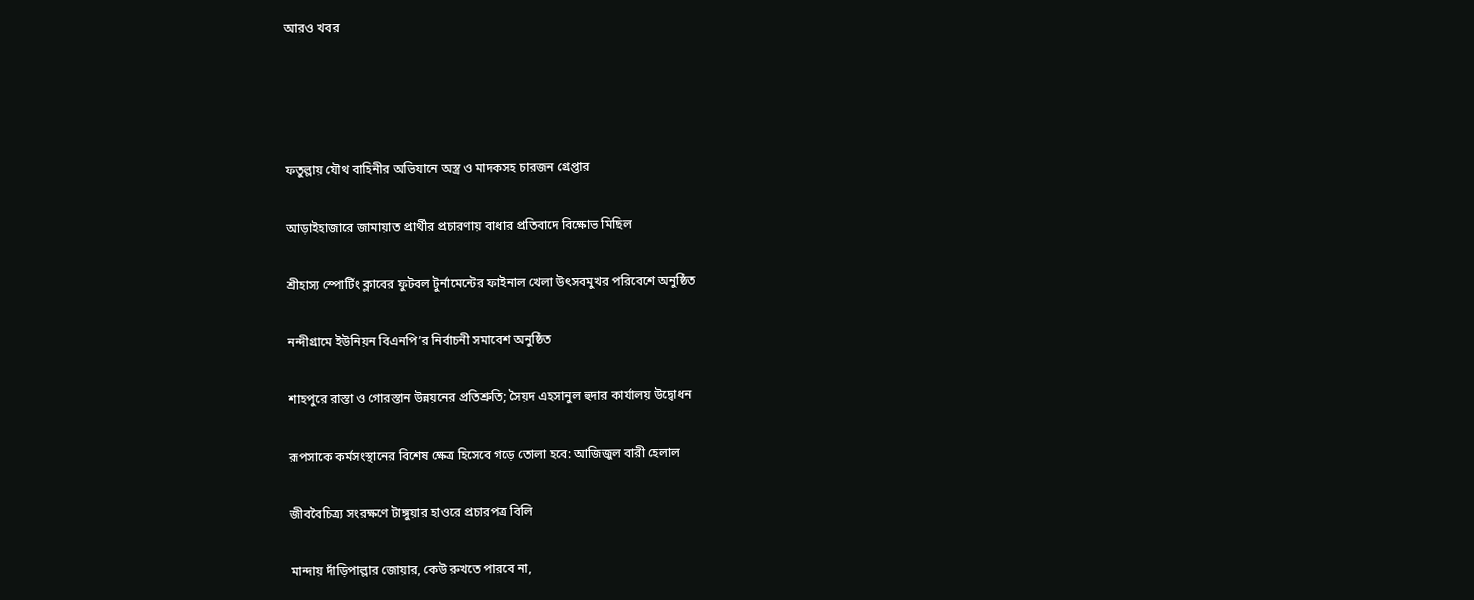আরও খবর




ফতুল্লায় যৌথ বাহিনীর অভিযানে অস্ত্র ও মাদকসহ চারজন গ্রেপ্তার

আড়াইহাজারে জামায়াত প্রার্থীর প্রচারণায় বাধার প্রতিবাদে বিক্ষোভ মিছিল

শ্রীহাস্য স্পোর্টিং ক্লাবের ফুটবল টুর্নামেন্টের ফাইনাল খেলা উৎসবমুখর পরিবেশে অনুষ্ঠিত

নন্দীগ্রামে ইউনিয়ন বিএনপি’র নির্বাচনী সমাবেশ অনুষ্ঠিত

শাহপুরে রাস্তা ও গোরস্তান উন্নয়নের প্রতিশ্রুতি; সৈয়দ এহসানুল হুদার কার্যালয় উদ্বোধন

রূপসাকে কর্মসংস্থানের বিশেষ ক্ষেত্র হিসেবে গড়ে তোলা হবে: আজিজুল বারী হেলাল

জীববৈচিত্র্য সংরক্ষণে টাঙ্গুয়ার হাওরে প্রচারপত্র বিলি

মান্দায় দাঁড়িপাল্লার জোয়ার, কেউ রুখতে পারবে না,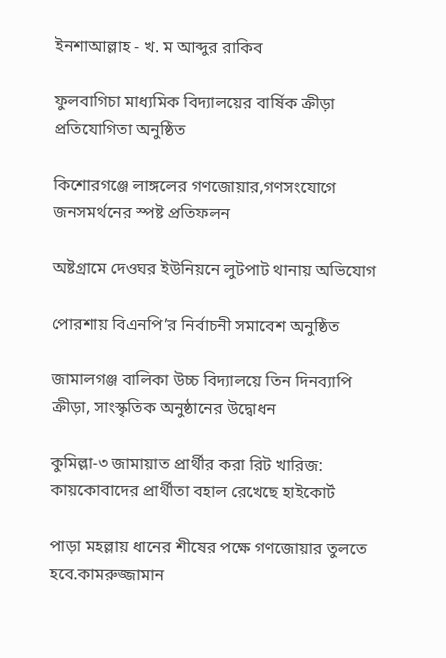ইনশাআল্লাহ - খ. ম আব্দুর রাকিব

ফুলবাগিচা মাধ্যমিক বিদ্যালয়ের বার্ষিক ক্রীড়া প্রতিযোগিতা অনুষ্ঠিত

কিশোরগঞ্জে লাঙ্গলের গণজোয়ার,গণসংযোগে জনসমর্থনের স্পষ্ট প্রতিফলন

অষ্টগ্রামে দেওঘর ইউনিয়নে লুটপাট থানায় অভিযোগ

পোরশায় বিএনপি’র নির্বাচনী সমাবেশ অনুষ্ঠিত

জামালগঞ্জ বালিকা উচ্চ বিদ্যালয়ে তিন দিনব্যাপি ক্রীড়া, সাংস্কৃতিক অনুষ্ঠানের উদ্বোধন

কুমিল্লা-৩ জামায়াত প্রার্থীর করা রিট খারিজ: কায়কোবাদের প্রার্থীতা বহাল রেখেছে হাইকোর্ট

পাড়া মহল্লায় ধানের শীষের পক্ষে গণজোয়ার তুলতে হবে.কামরুজ্জামান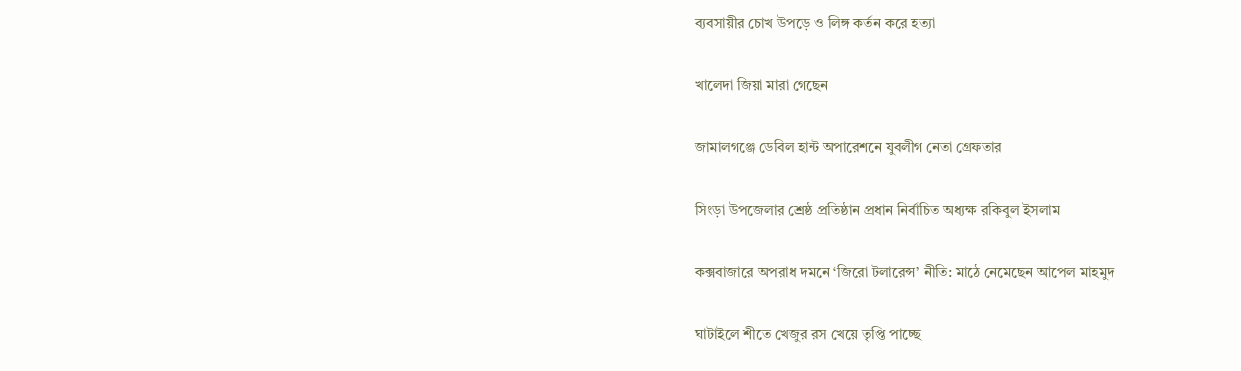ব্যবসায়ীর চোখ উপড়ে ও লিঙ্গ কর্তন করে হত্যা

খালেদা জিয়া মারা গেছেন

জামালগঞ্জে ডেবিল হান্ট অপারেশনে যুবলীগ নেতা গ্রেফতার

সিংড়া উপজেলার শ্রেষ্ঠ প্রতিষ্ঠান প্রধান নির্বাচিত অধ্যক্ষ রকিবুল ইসলাম

কক্সবাজারে অপরাধ দমনে ‘জিরো টলারেন্স’ নীতি: মাঠে নেমেছেন আপেল মাহমুদ

ঘাটাইলে শীতে খেজুর রস খেয়ে তৃপ্তি পাচ্ছে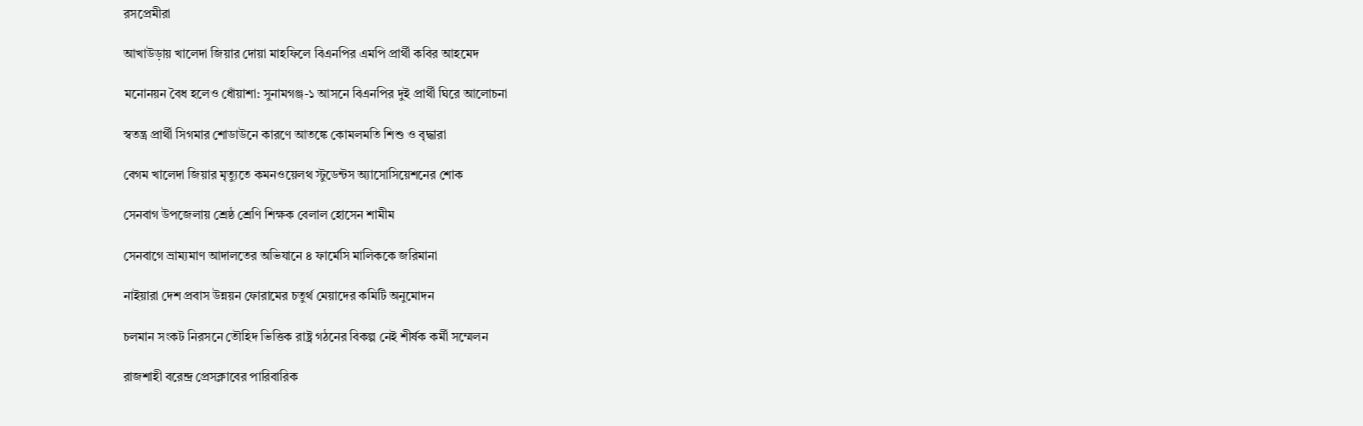রসপ্রেমীরা

আখাউড়ায় খালেদা জিয়ার দোয়া মাহফিলে বিএনপির এমপি প্রার্থী কবির আহমেদ

মনোনয়ন বৈধ হলেও ধোঁয়াশা: সুনামগঞ্জ-১ আসনে বিএনপির দুই প্রার্থী ঘিরে আলোচনা

স্বতন্ত্র প্রার্থী সিগমার শোডাউনে কারণে আতঙ্কে কোমলমতি শিশু ও বৃদ্ধারা

বেগম খালেদা জিয়ার মৃত্যুতে কমনওয়েলথ স্টুডেন্টস অ্যাসোসিয়েশনের শোক

সেনবাগ উপজেলায় শ্রেষ্ঠ শ্রেণি শিক্ষক বেলাল হোসেন শামীম

সেনবাগে ভ্রাম্যমাণ আদালতের অভিযানে ৪ ফার্মেসি মালিককে জরিমানা

নাইয়ারা দেশ প্রবাস উন্নয়ন ফোরামের চতুর্থ মেয়াদের কমিটি অনুমোদন

চলমান সংকট নিরসনে তৌহিদ ভিত্তিক রাষ্ট্র গঠনের বিকল্প নেই শীর্ষক কর্মী সম্মেলন

রাজশাহী বরেন্দ্র প্রেসক্লাবের পারিবারিক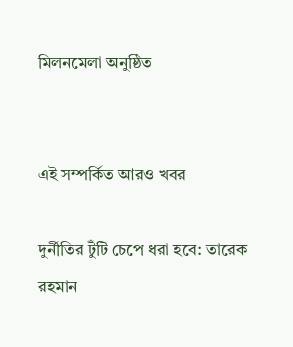মিলনমেলা অনুষ্ঠিত


এই সম্পর্কিত আরও খবর

দুর্নীতির টুঁটি চেপে ধরা হবে: তারেক রহমান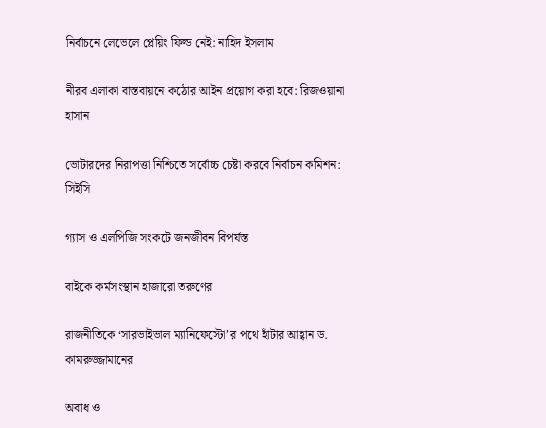নির্বাচনে লেভেলে প্লেয়িং ফিল্ড নেই: নাহিদ ইসলাম

নীরব এলাকা বাস্তবায়নে কঠোর আইন প্রয়োগ করা হবে: রিজওয়ানা হাসান

ভোটারদের নিরাপত্তা নিশ্চিতে সর্বোচ্চ চেষ্টা করবে নির্বাচন কমিশন: সিইসি

গ্যাস ও এলপিজি সংকটে জনজীবন বিপর্যস্ত

বাইকে কর্মসংস্থান হাজারো তরুণের

রাজনীতিকে ‘সারভাইভাল ম্যানিফেস্টো’র পথে হাঁটার আহ্বান ড. কামরুজ্জামানের

অবাধ ও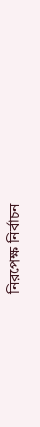নিরপেক্ষ নির্বাচন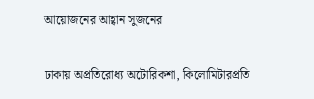আয়োজনের আহ্বান সুজনের

ঢাকায় অপ্রতিরোধ্য অটোরিকশা, কিলোমিটারপ্রতি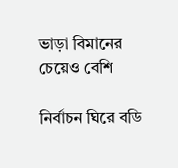ভাড়া বিমানের চেয়েও বেশি

নির্বাচন ঘিরে বডি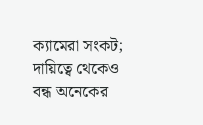ক্যামেরা সংকট; দায়িত্বে থেকেও বন্ধ অনেকের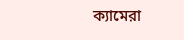ক্যামেরা